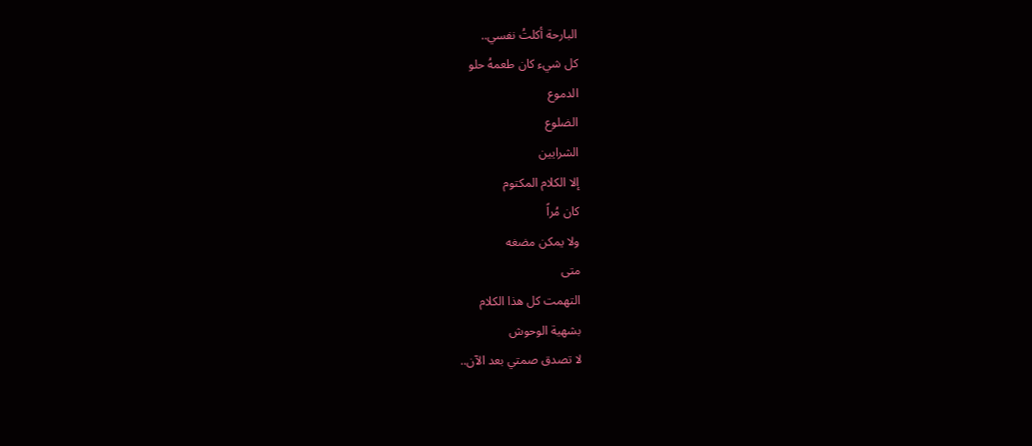البارحة أكلتُ نفسي..
كل شيء كان طعمهُ حلو
الدموع
الضلوع
الشرايين
إلا الكلام المكتوم
كان مُراً
ولا يمكن مضغه
متى
التهمت كل هذا الكلام
بشهية الوحوش
لا تصدق صمتي بعد الآن..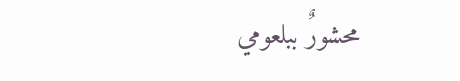محشورٌ ببلعومي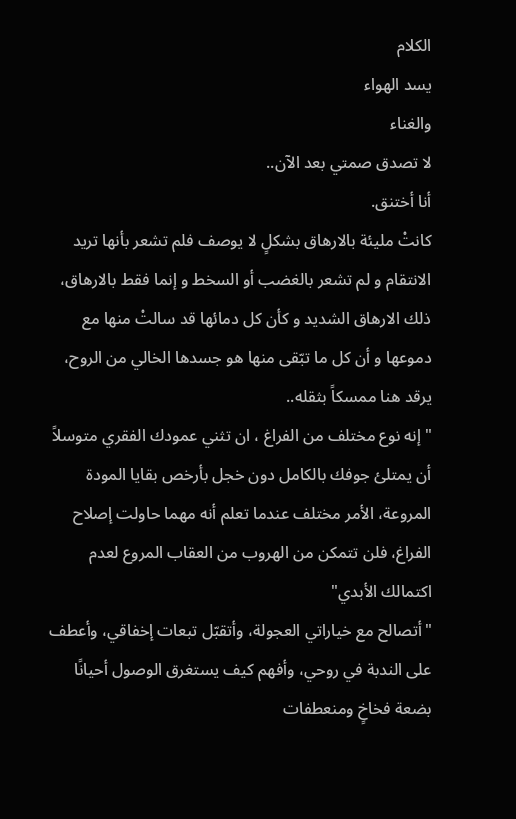الكلام
يسد الهواء
والغناء
لا تصدق صمتي بعد الآن..
أنا أختنق.
كانتْ مليئة بالارهاق بشكلٍ لا يوصف فلم تشعر بأنها تريد الانتقام و لم تشعر بالغضب أو السخط و إنما فقط بالارهاق، ذلك الارهاق الشديد و كأن كل دمائها قد سالتْ منها مع دموعها و أن كل ما تبّقى منها هو جسدها الخالي من الروح، يرقد هنا ممسكاً بثقله..
"إنه نوع مختلف من الفراغ ، ان تثني عمودك الفقري متوسلاً أن يمتلئ جوفك بالكامل دون خجل بأرخص بقايا المودة المروعة، الأمر مختلف عندما تعلم أنه مهما حاولت إصلاح الفراغ، فلن تتمكن من الهروب من العقاب المروع لعدم اكتمالك الأبدي"
"أتصالح مع خياراتي العجولة، وأتقبّل تبعات إخفاقي، وأعطف على الندبة في روحي، وأفهم كيف يستغرق الوصول أحيانًا بضعة فخاخٍ ومنعطفات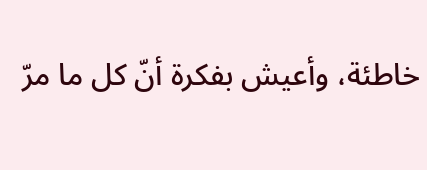خاطئة، وأعيش بفكرة أنّ كل ما مرّ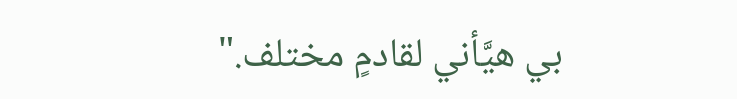بي هيَّأني لقادمٍ مختلف."